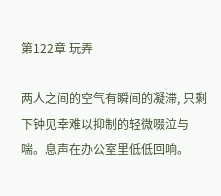第122章 玩弄

两人之间的空气有瞬间的凝滞, 只剩下钟见幸难以抑制的轻微啜泣与喘。息声在办公室里低低回响。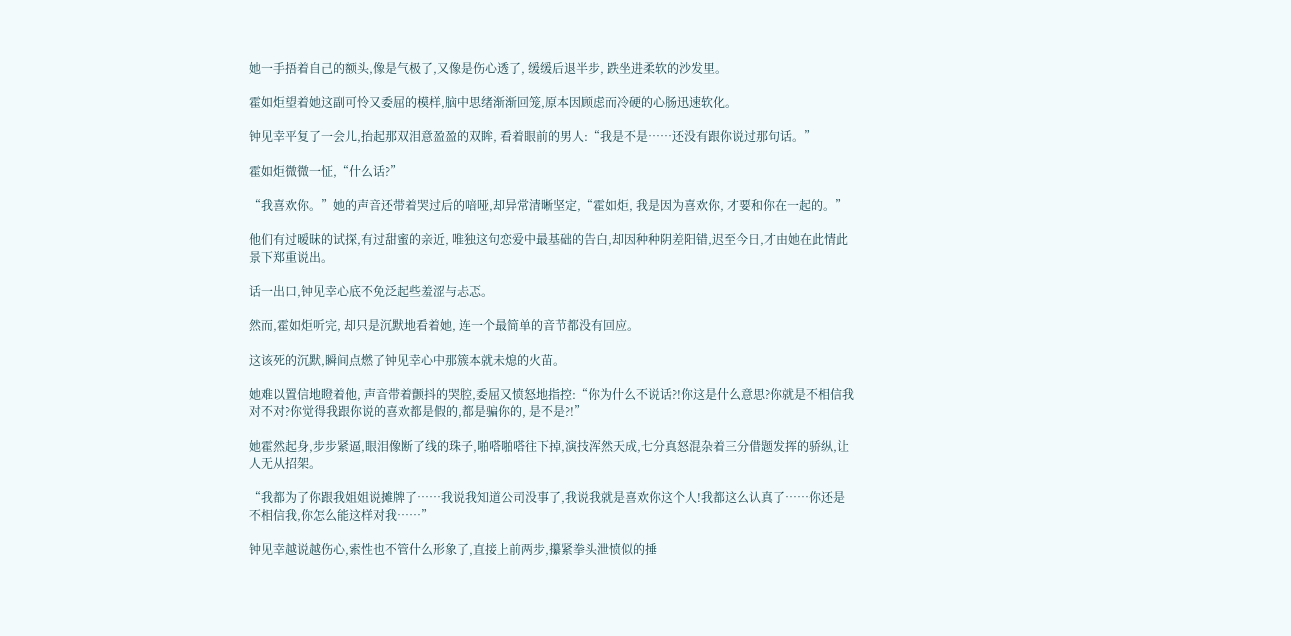她一手捂着自己的额头,像是气极了,又像是伤心透了, 缓缓后退半步, 跌坐进柔软的沙发里。

霍如炬望着她这副可怜又委屈的模样,脑中思绪渐渐回笼,原本因顾虑而冷硬的心肠迅速软化。

钟见幸平复了一会儿,抬起那双泪意盈盈的双眸, 看着眼前的男人:“我是不是……还没有跟你说过那句话。”

霍如炬微微一怔,“什么话?”

“我喜欢你。”她的声音还带着哭过后的喑哑,却异常清晰坚定,“霍如炬, 我是因为喜欢你, 才要和你在一起的。”

他们有过暧昧的试探,有过甜蜜的亲近, 唯独这句恋爱中最基础的告白,却因种种阴差阳错,迟至今日,才由她在此情此景下郑重说出。

话一出口,钟见幸心底不免泛起些羞涩与忐忑。

然而,霍如炬听完, 却只是沉默地看着她, 连一个最简单的音节都没有回应。

这该死的沉默,瞬间点燃了钟见幸心中那簇本就未熄的火苗。

她难以置信地瞪着他, 声音带着颤抖的哭腔,委屈又愤怒地指控:“你为什么不说话?!你这是什么意思?你就是不相信我对不对?你觉得我跟你说的喜欢都是假的,都是骗你的, 是不是?!”

她霍然起身,步步紧逼,眼泪像断了线的珠子,啪嗒啪嗒往下掉,演技浑然天成,七分真怒混杂着三分借题发挥的骄纵,让人无从招架。

“我都为了你跟我姐姐说摊牌了……我说我知道公司没事了,我说我就是喜欢你这个人!我都这么认真了……你还是不相信我,你怎么能这样对我……”

钟见幸越说越伤心,索性也不管什么形象了,直接上前两步,攥紧拳头泄愤似的捶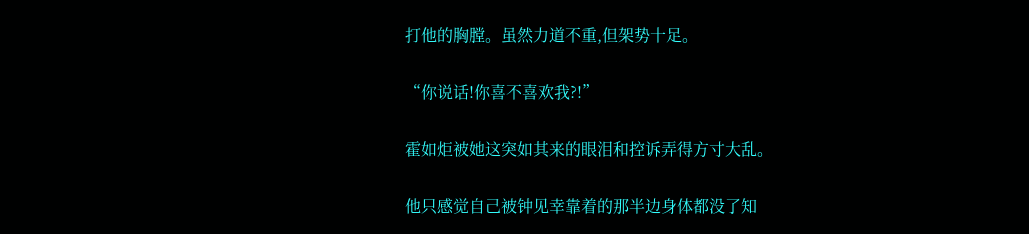打他的胸膛。虽然力道不重,但架势十足。

“你说话!你喜不喜欢我?!”

霍如炬被她这突如其来的眼泪和控诉弄得方寸大乱。

他只感觉自己被钟见幸靠着的那半边身体都没了知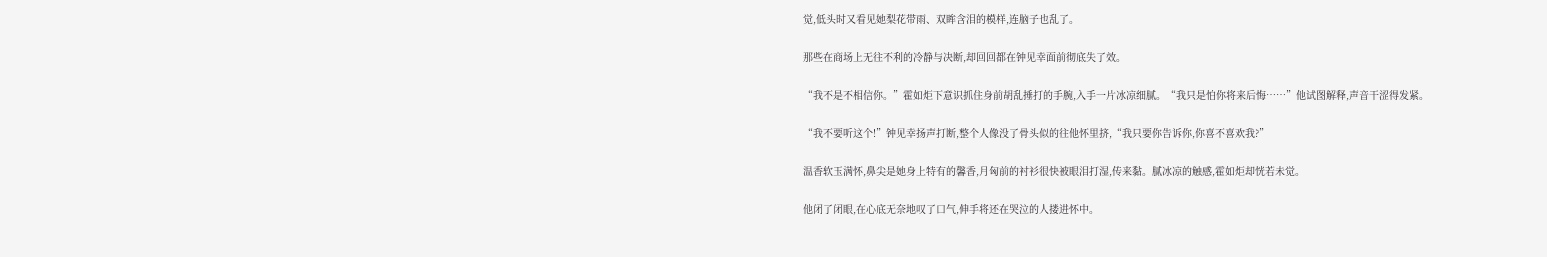觉,低头时又看见她梨花带雨、双眸含泪的模样,连脑子也乱了。

那些在商场上无往不利的冷静与决断,却回回都在钟见幸面前彻底失了效。

“我不是不相信你。”霍如炬下意识抓住身前胡乱捶打的手腕,入手一片冰凉细腻。“我只是怕你将来后悔……”他试图解释,声音干涩得发紧。

“我不要听这个!”钟见幸扬声打断,整个人像没了骨头似的往他怀里挤,“我只要你告诉你,你喜不喜欢我?”

温香软玉满怀,鼻尖是她身上特有的馨香,月匈前的衬衫很快被眼泪打湿,传来黏。腻冰凉的触感,霍如炬却恍若未觉。

他闭了闭眼,在心底无奈地叹了口气,伸手将还在哭泣的人搂进怀中。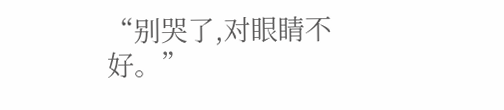“别哭了,对眼睛不好。”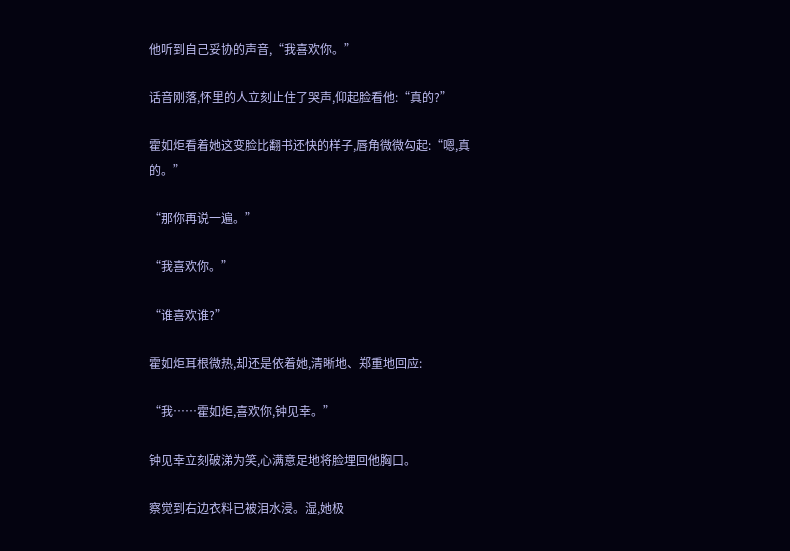他听到自己妥协的声音,“我喜欢你。”

话音刚落,怀里的人立刻止住了哭声,仰起脸看他:“真的?”

霍如炬看着她这变脸比翻书还快的样子,唇角微微勾起:“嗯,真的。”

“那你再说一遍。”

“我喜欢你。”

“谁喜欢谁?”

霍如炬耳根微热,却还是依着她,清晰地、郑重地回应:

“我……霍如炬,喜欢你,钟见幸。”

钟见幸立刻破涕为笑,心满意足地将脸埋回他胸口。

察觉到右边衣料已被泪水浸。湿,她极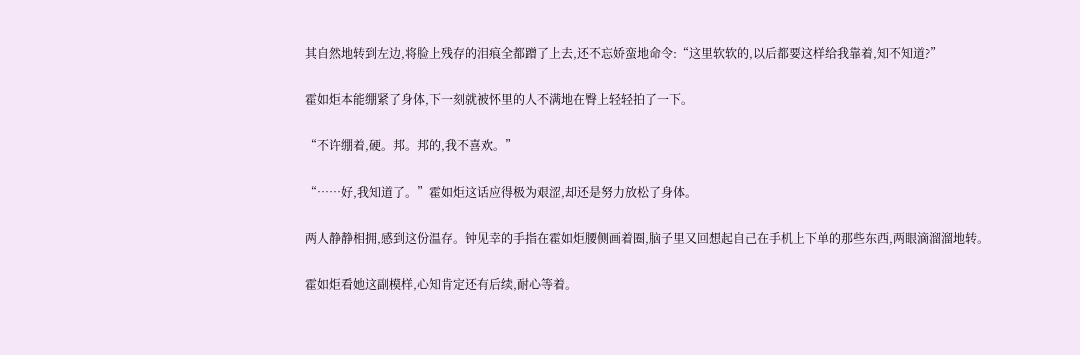其自然地转到左边,将脸上残存的泪痕全都蹭了上去,还不忘娇蛮地命令:“这里软软的,以后都要这样给我靠着,知不知道?”

霍如炬本能绷紧了身体,下一刻就被怀里的人不满地在臀上轻轻拍了一下。

“不许绷着,硬。邦。邦的,我不喜欢。”

“……好,我知道了。”霍如炬这话应得极为艰涩,却还是努力放松了身体。

两人静静相拥,感到这份温存。钟见幸的手指在霍如炬腰侧画着圈,脑子里又回想起自己在手机上下单的那些东西,两眼滴溜溜地转。

霍如炬看她这副模样,心知肯定还有后续,耐心等着。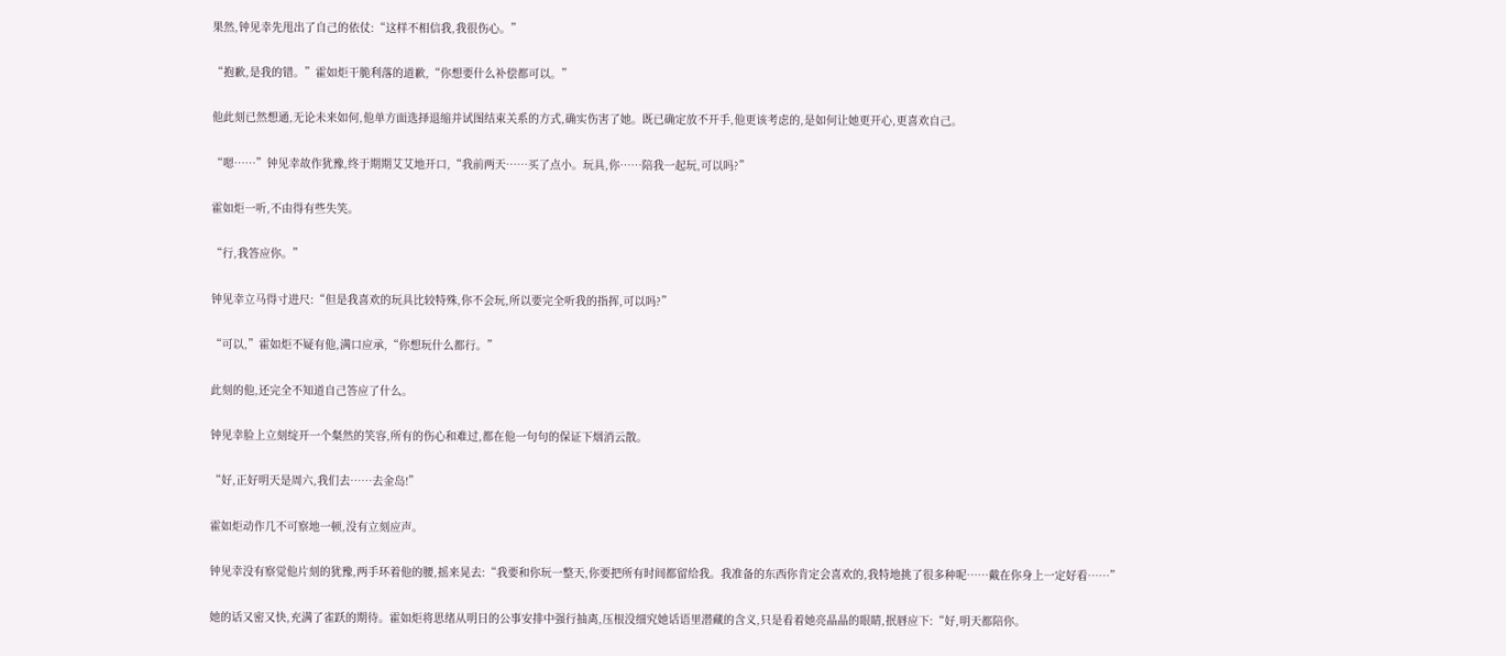果然,钟见幸先甩出了自己的依仗:“这样不相信我,我很伤心。”

“抱歉,是我的错。”霍如炬干脆利落的道歉,“你想要什么补偿都可以。”

他此刻已然想通,无论未来如何,他单方面选择退缩并试图结束关系的方式,确实伤害了她。既已确定放不开手,他更该考虑的,是如何让她更开心,更喜欢自己。

“嗯……”钟见幸故作犹豫,终于期期艾艾地开口,“我前两天……买了点小。玩具,你……陪我一起玩,可以吗?”

霍如炬一听,不由得有些失笑。

“行,我答应你。”

钟见幸立马得寸进尺:“但是我喜欢的玩具比较特殊,你不会玩,所以要完全听我的指挥,可以吗?”

“可以,”霍如炬不疑有他,满口应承,“你想玩什么都行。”

此刻的他,还完全不知道自己答应了什么。

钟见幸脸上立刻绽开一个粲然的笑容,所有的伤心和难过,都在他一句句的保证下烟消云散。

“好,正好明天是周六,我们去……去金岛!”

霍如炬动作几不可察地一顿,没有立刻应声。

钟见幸没有察觉他片刻的犹豫,两手环着他的腰,摇来晃去:“我要和你玩一整天,你要把所有时间都留给我。我准备的东西你肯定会喜欢的,我特地挑了很多种呢……戴在你身上一定好看……”

她的话又密又快,充满了雀跃的期待。霍如炬将思绪从明日的公事安排中强行抽离,压根没细究她话语里潜藏的含义,只是看着她亮晶晶的眼睛,抿唇应下:“好,明天都陪你。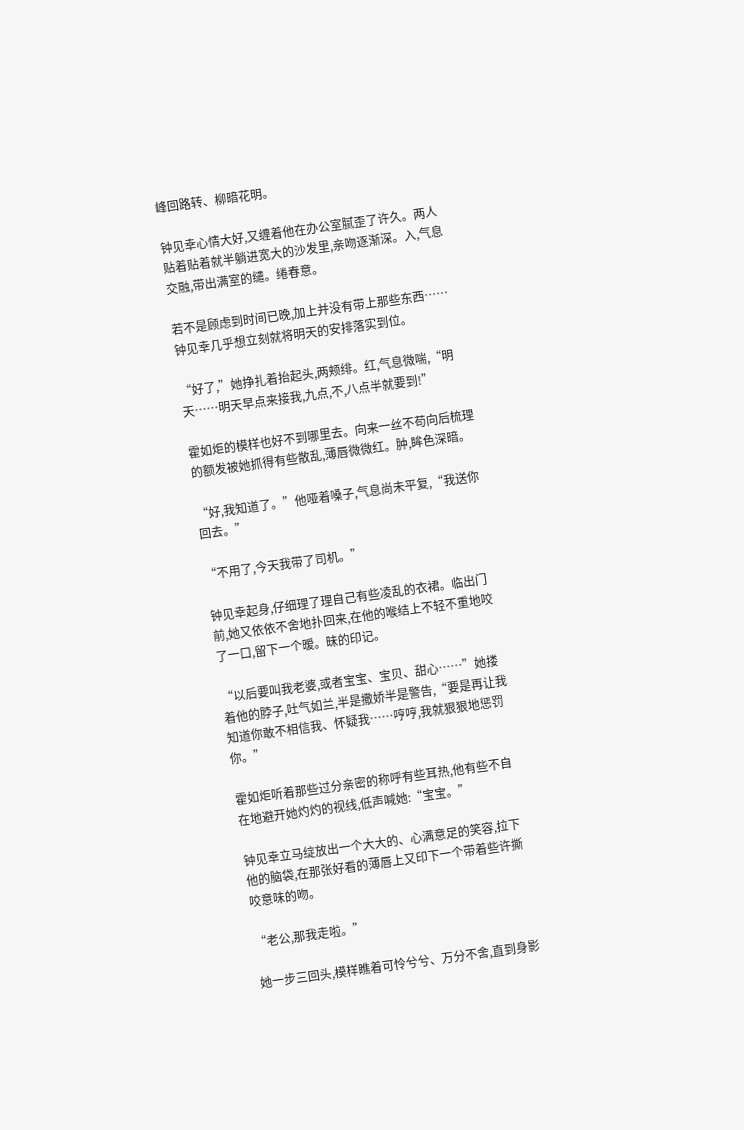峰回路转、柳暗花明。

钟见幸心情大好,又缠着他在办公室腻歪了许久。两人贴着贴着就半躺进宽大的沙发里,亲吻逐渐深。入,气息交融,带出满室的缱。绻春意。

若不是顾虑到时间已晚,加上并没有带上那些东西……钟见幸几乎想立刻就将明天的安排落实到位。

“好了,”她挣扎着抬起头,两颊绯。红,气息微喘,“明天……明天早点来接我,九点,不,八点半就要到!”

霍如炬的模样也好不到哪里去。向来一丝不苟向后梳理的额发被她抓得有些散乱,薄唇微微红。肿,眸色深暗。

“好,我知道了。”他哑着嗓子,气息尚未平复,“我送你回去。”

“不用了,今天我带了司机。”

钟见幸起身,仔细理了理自己有些凌乱的衣裙。临出门前,她又依依不舍地扑回来,在他的喉结上不轻不重地咬了一口,留下一个暧。昧的印记。

“以后要叫我老婆,或者宝宝、宝贝、甜心……”她搂着他的脖子,吐气如兰,半是撒娇半是警告,“要是再让我知道你敢不相信我、怀疑我……哼哼,我就狠狠地惩罚你。”

霍如炬听着那些过分亲密的称呼有些耳热,他有些不自在地避开她灼灼的视线,低声喊她:“宝宝。”

钟见幸立马绽放出一个大大的、心满意足的笑容,拉下他的脑袋,在那张好看的薄唇上又印下一个带着些许撕咬意味的吻。

“老公,那我走啦。”

她一步三回头,模样瞧着可怜兮兮、万分不舍,直到身影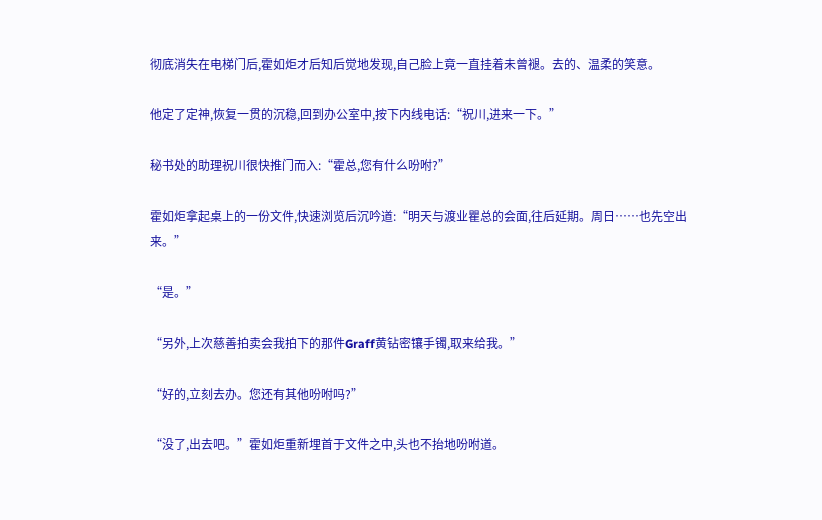彻底消失在电梯门后,霍如炬才后知后觉地发现,自己脸上竟一直挂着未曾褪。去的、温柔的笑意。

他定了定神,恢复一贯的沉稳,回到办公室中,按下内线电话:“祝川,进来一下。”

秘书处的助理祝川很快推门而入:“霍总,您有什么吩咐?”

霍如炬拿起桌上的一份文件,快速浏览后沉吟道:“明天与渡业瞿总的会面,往后延期。周日……也先空出来。”

“是。”

“另外,上次慈善拍卖会我拍下的那件Graff黄钻密镶手镯,取来给我。”

“好的,立刻去办。您还有其他吩咐吗?”

“没了,出去吧。”霍如炬重新埋首于文件之中,头也不抬地吩咐道。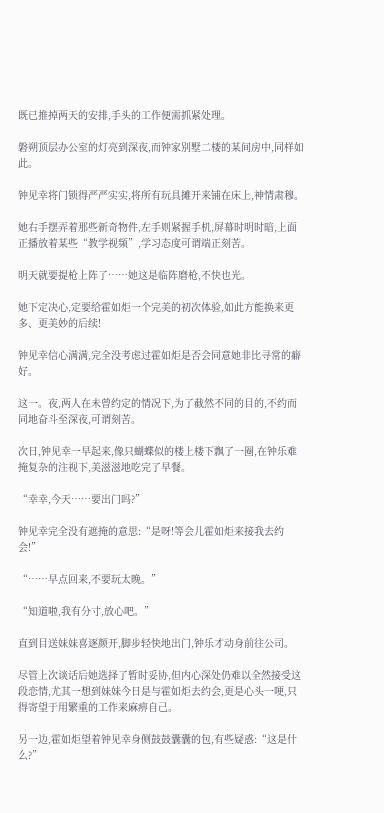既已推掉两天的安排,手头的工作便需抓紧处理。

磐朔顶层办公室的灯亮到深夜,而钟家别墅二楼的某间房中,同样如此。

钟见幸将门锁得严严实实,将所有玩具摊开来铺在床上,神情肃穆。

她右手摆弄着那些新奇物件,左手则紧握手机,屏幕时明时暗,上面正播放着某些“教学视频”,学习态度可谓端正刻苦。

明天就要提枪上阵了……她这是临阵磨枪,不快也光。

她下定决心,定要给霍如炬一个完美的初次体验,如此方能换来更多、更美妙的后续!

钟见幸信心满满,完全没考虑过霍如炬是否会同意她非比寻常的癖好。

这一。夜,两人在未曾约定的情况下,为了截然不同的目的,不约而同地奋斗至深夜,可谓刻苦。

次日,钟见幸一早起来,像只蝴蝶似的楼上楼下飘了一圈,在钟乐难掩复杂的注视下,美滋滋地吃完了早餐。

“幸幸,今天……要出门吗?”

钟见幸完全没有遮掩的意思:“是呀!等会儿霍如炬来接我去约会!”

“……早点回来,不要玩太晚。”

“知道啦,我有分寸,放心吧。”

直到目送妹妹喜逐颜开,脚步轻快地出门,钟乐才动身前往公司。

尽管上次谈话后她选择了暂时妥协,但内心深处仍难以全然接受这段恋情,尤其一想到妹妹今日是与霍如炬去约会,更是心头一哽,只得寄望于用繁重的工作来麻痹自己。

另一边,霍如炬望着钟见幸身侧鼓鼓囊囊的包,有些疑惑:“这是什么?”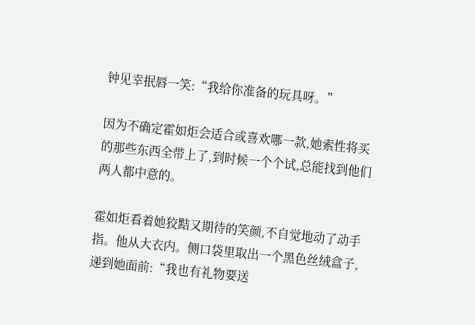钟见幸抿唇一笑:“我给你准备的玩具呀。”

因为不确定霍如炬会适合或喜欢哪一款,她索性将买的那些东西全带上了,到时候一个个试,总能找到他们两人都中意的。

霍如炬看着她狡黠又期待的笑颜,不自觉地动了动手指。他从大衣内。侧口袋里取出一个黑色丝绒盒子,递到她面前:“我也有礼物要送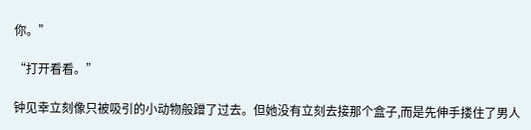你。”

“打开看看。”

钟见幸立刻像只被吸引的小动物般蹭了过去。但她没有立刻去接那个盒子,而是先伸手搂住了男人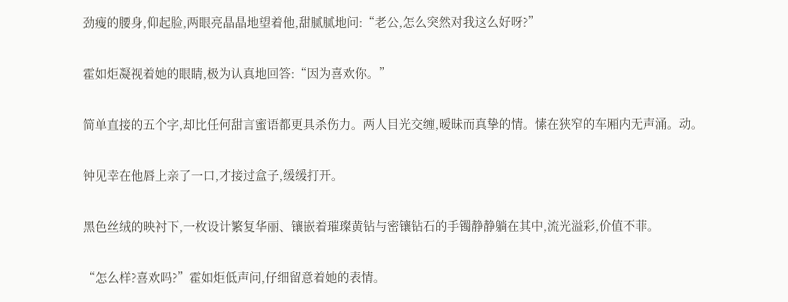劲瘦的腰身,仰起脸,两眼亮晶晶地望着他,甜腻腻地问:“老公,怎么突然对我这么好呀?”

霍如炬凝视着她的眼睛,极为认真地回答:“因为喜欢你。”

简单直接的五个字,却比任何甜言蜜语都更具杀伤力。两人目光交缠,暧昧而真挚的情。愫在狭窄的车厢内无声涌。动。

钟见幸在他唇上亲了一口,才接过盒子,缓缓打开。

黑色丝绒的映衬下,一枚设计繁复华丽、镶嵌着璀璨黄钻与密镶钻石的手镯静静躺在其中,流光溢彩,价值不菲。

“怎么样?喜欢吗?”霍如炬低声问,仔细留意着她的表情。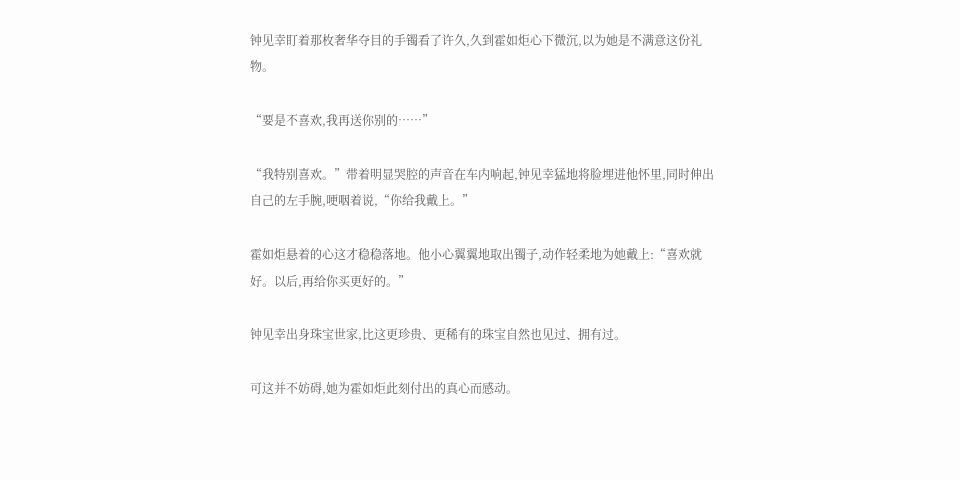钟见幸盯着那枚奢华夺目的手镯看了许久,久到霍如炬心下微沉,以为她是不满意这份礼物。

“要是不喜欢,我再送你别的……”

“我特别喜欢。”带着明显哭腔的声音在车内响起,钟见幸猛地将脸埋进他怀里,同时伸出自己的左手腕,哽咽着说,“你给我戴上。”

霍如炬悬着的心这才稳稳落地。他小心翼翼地取出镯子,动作轻柔地为她戴上:“喜欢就好。以后,再给你买更好的。”

钟见幸出身珠宝世家,比这更珍贵、更稀有的珠宝自然也见过、拥有过。

可这并不妨碍,她为霍如炬此刻付出的真心而感动。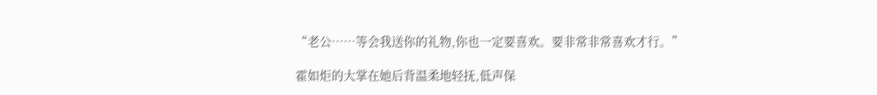“老公……等会我送你的礼物,你也一定要喜欢。要非常非常喜欢才行。”

霍如炬的大掌在她后背温柔地轻抚,低声保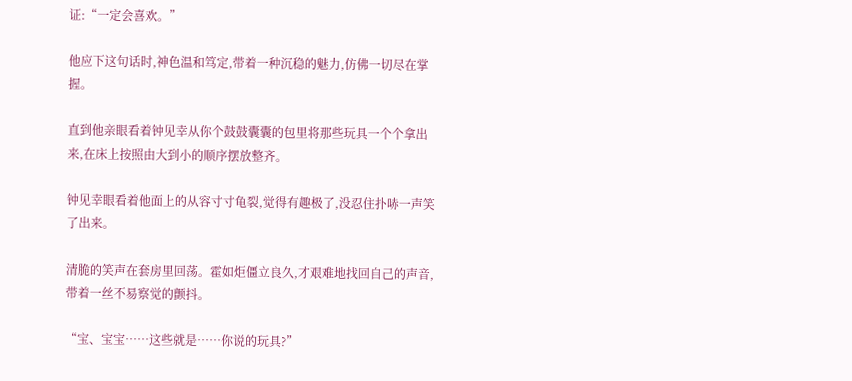证:“一定会喜欢。”

他应下这句话时,神色温和笃定,带着一种沉稳的魅力,仿佛一切尽在掌握。

直到他亲眼看着钟见幸从你个鼓鼓囊囊的包里将那些玩具一个个拿出来,在床上按照由大到小的顺序摆放整齐。

钟见幸眼看着他面上的从容寸寸龟裂,觉得有趣极了,没忍住扑哧一声笑了出来。

清脆的笑声在套房里回荡。霍如炬僵立良久,才艰难地找回自己的声音,带着一丝不易察觉的颤抖。

“宝、宝宝……这些就是……你说的玩具?”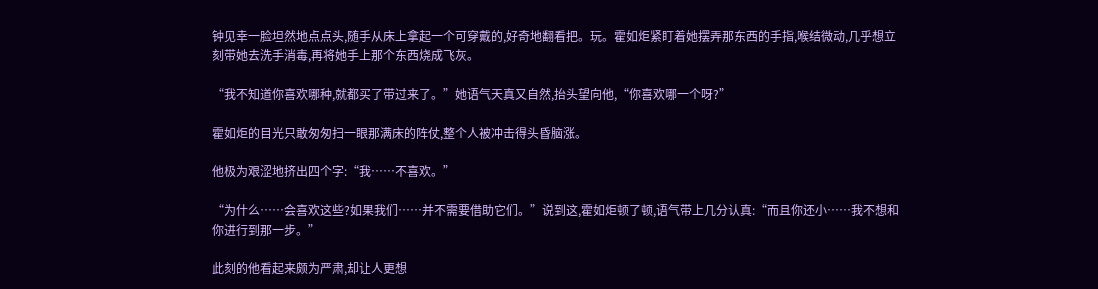钟见幸一脸坦然地点点头,随手从床上拿起一个可穿戴的,好奇地翻看把。玩。霍如炬紧盯着她摆弄那东西的手指,喉结微动,几乎想立刻带她去洗手消毒,再将她手上那个东西烧成飞灰。

“我不知道你喜欢哪种,就都买了带过来了。”她语气天真又自然,抬头望向他,“你喜欢哪一个呀?”

霍如炬的目光只敢匆匆扫一眼那满床的阵仗,整个人被冲击得头昏脑涨。

他极为艰涩地挤出四个字:“我……不喜欢。”

“为什么……会喜欢这些?如果我们……并不需要借助它们。”说到这,霍如炬顿了顿,语气带上几分认真:“而且你还小……我不想和你进行到那一步。”

此刻的他看起来颇为严肃,却让人更想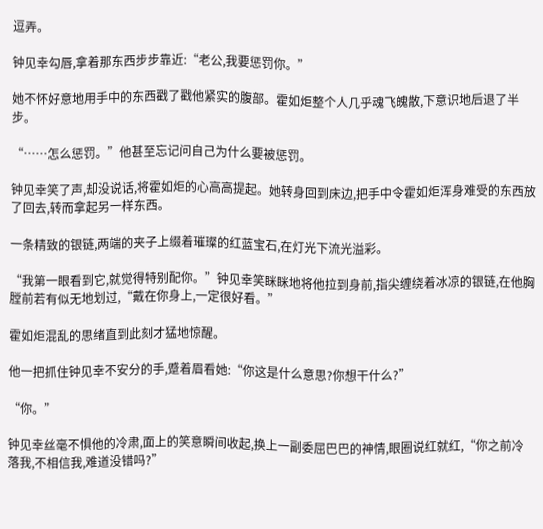逗弄。

钟见幸勾唇,拿着那东西步步靠近:“老公,我要惩罚你。”

她不怀好意地用手中的东西戳了戳他紧实的腹部。霍如炬整个人几乎魂飞魄散,下意识地后退了半步。

“……怎么惩罚。”他甚至忘记问自己为什么要被惩罚。

钟见幸笑了声,却没说话,将霍如炬的心高高提起。她转身回到床边,把手中令霍如炬浑身难受的东西放了回去,转而拿起另一样东西。

一条精致的银链,两端的夹子上缀着璀璨的红蓝宝石,在灯光下流光溢彩。

“我第一眼看到它,就觉得特别配你。”钟见幸笑眯眯地将他拉到身前,指尖缠绕着冰凉的银链,在他胸膛前若有似无地划过,“戴在你身上,一定很好看。”

霍如炬混乱的思绪直到此刻才猛地惊醒。

他一把抓住钟见幸不安分的手,蹙着眉看她:“你这是什么意思?你想干什么?”

“你。”

钟见幸丝毫不惧他的冷肃,面上的笑意瞬间收起,换上一副委屈巴巴的神情,眼圈说红就红,“你之前冷落我,不相信我,难道没错吗?”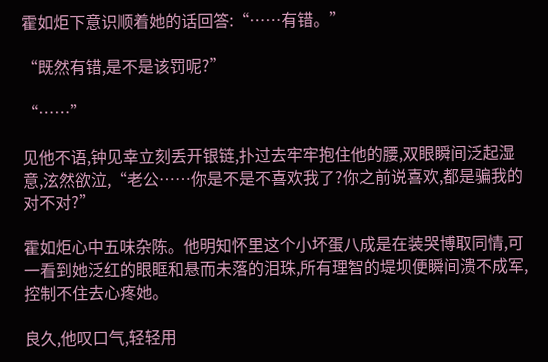霍如炬下意识顺着她的话回答:“……有错。”

“既然有错,是不是该罚呢?”

“……”

见他不语,钟见幸立刻丢开银链,扑过去牢牢抱住他的腰,双眼瞬间泛起湿意,泫然欲泣,“老公……你是不是不喜欢我了?你之前说喜欢,都是骗我的对不对?”

霍如炬心中五味杂陈。他明知怀里这个小坏蛋八成是在装哭博取同情,可一看到她泛红的眼眶和悬而未落的泪珠,所有理智的堤坝便瞬间溃不成军,控制不住去心疼她。

良久,他叹口气,轻轻用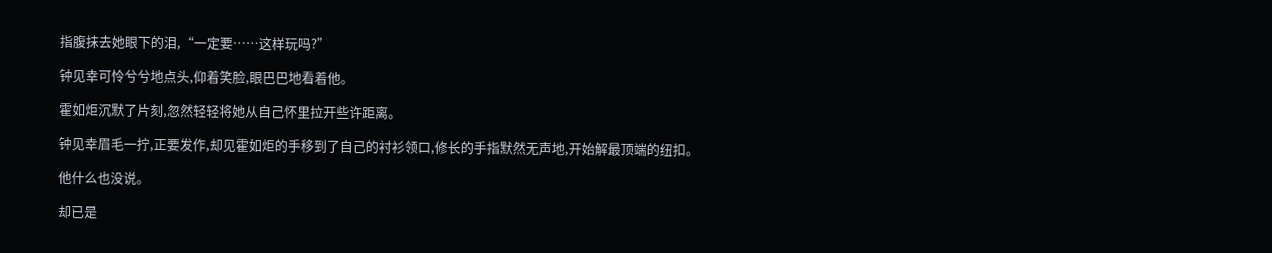指腹抹去她眼下的泪,“一定要……这样玩吗?”

钟见幸可怜兮兮地点头,仰着笑脸,眼巴巴地看着他。

霍如炬沉默了片刻,忽然轻轻将她从自己怀里拉开些许距离。

钟见幸眉毛一拧,正要发作,却见霍如炬的手移到了自己的衬衫领口,修长的手指默然无声地,开始解最顶端的纽扣。

他什么也没说。

却已是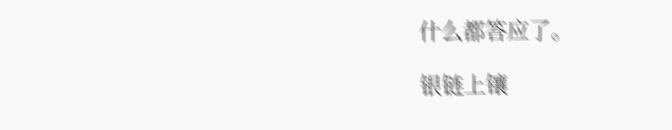什么都答应了。

银链上镶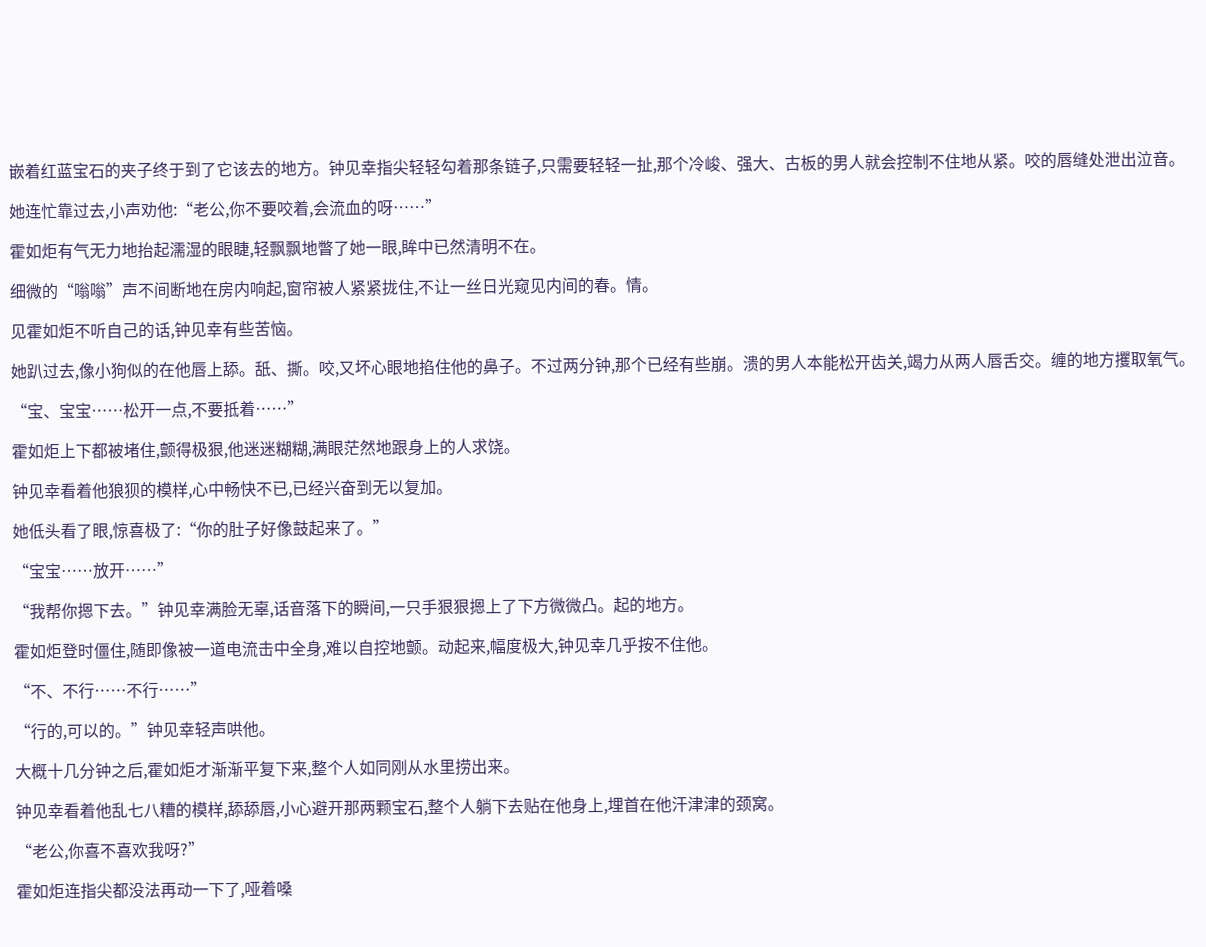嵌着红蓝宝石的夹子终于到了它该去的地方。钟见幸指尖轻轻勾着那条链子,只需要轻轻一扯,那个冷峻、强大、古板的男人就会控制不住地从紧。咬的唇缝处泄出泣音。

她连忙靠过去,小声劝他:“老公,你不要咬着,会流血的呀……”

霍如炬有气无力地抬起濡湿的眼睫,轻飘飘地瞥了她一眼,眸中已然清明不在。

细微的“嗡嗡”声不间断地在房内响起,窗帘被人紧紧拢住,不让一丝日光窥见内间的春。情。

见霍如炬不听自己的话,钟见幸有些苦恼。

她趴过去,像小狗似的在他唇上舔。舐、撕。咬,又坏心眼地掐住他的鼻子。不过两分钟,那个已经有些崩。溃的男人本能松开齿关,竭力从两人唇舌交。缠的地方攫取氧气。

“宝、宝宝……松开一点,不要抵着……”

霍如炬上下都被堵住,颤得极狠,他迷迷糊糊,满眼茫然地跟身上的人求饶。

钟见幸看着他狼狈的模样,心中畅快不已,已经兴奋到无以复加。

她低头看了眼,惊喜极了:“你的肚子好像鼓起来了。”

“宝宝……放开……”

“我帮你摁下去。”钟见幸满脸无辜,话音落下的瞬间,一只手狠狠摁上了下方微微凸。起的地方。

霍如炬登时僵住,随即像被一道电流击中全身,难以自控地颤。动起来,幅度极大,钟见幸几乎按不住他。

“不、不行……不行……”

“行的,可以的。”钟见幸轻声哄他。

大概十几分钟之后,霍如炬才渐渐平复下来,整个人如同刚从水里捞出来。

钟见幸看着他乱七八糟的模样,舔舔唇,小心避开那两颗宝石,整个人躺下去贴在他身上,埋首在他汗津津的颈窝。

“老公,你喜不喜欢我呀?”

霍如炬连指尖都没法再动一下了,哑着嗓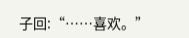子回:“……喜欢。”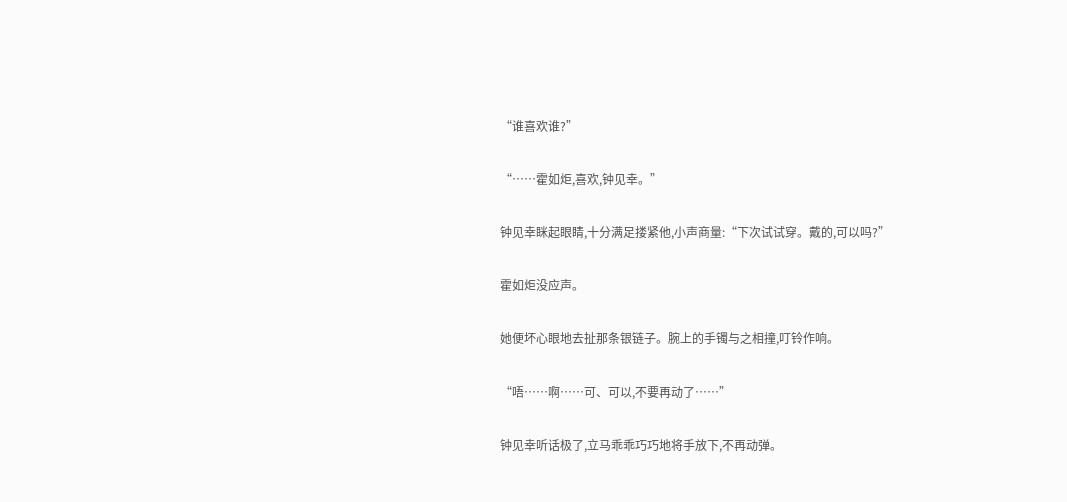“谁喜欢谁?”

“……霍如炬,喜欢,钟见幸。”

钟见幸眯起眼睛,十分满足搂紧他,小声商量:“下次试试穿。戴的,可以吗?”

霍如炬没应声。

她便坏心眼地去扯那条银链子。腕上的手镯与之相撞,叮铃作响。

“唔……啊……可、可以,不要再动了……”

钟见幸听话极了,立马乖乖巧巧地将手放下,不再动弹。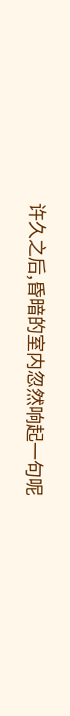许久之后,昏暗的室内忽然响起一句呢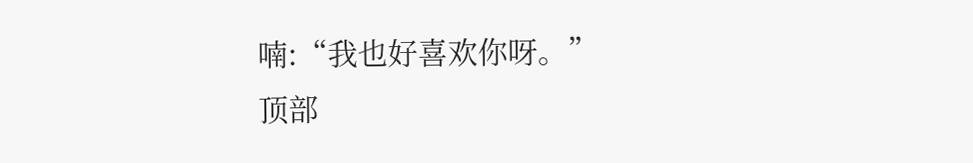喃:“我也好喜欢你呀。”
顶部